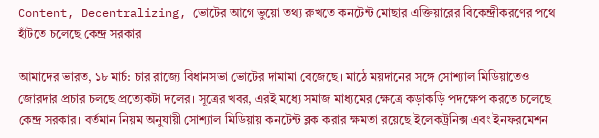Content, Decentralizing, ভোটের আগে ভুয়ো তথ্য রুখতে কনটেন্ট মোছার এক্তিয়ারের বিকেন্দ্রীকরণের পথে হাঁটতে চলেছে কেন্দ্র সরকার

আমাদের ভারত, ১৮ মার্চ: চার রাজ্যে বিধানসভা ভোটের দামামা বেজেছে। মাঠে ময়দানের সঙ্গে সোশ্যাল মিডিয়াতেও জোরদার প্রচার চলছে প্রত্যেকটা দলের। সূত্রের খবর, এরই মধ্যে সমাজ মাধ্যমের ক্ষেত্রে কড়াকড়ি পদক্ষেপ করতে চলেছে কেন্দ্র সরকার। বর্তমান নিয়ম অনুযায়ী সোশ্যাল মিডিয়ায় কনটেন্ট ব্লক করার ক্ষমতা রয়েছে ইলেকট্রনিক্স এবং ইনফরমেশন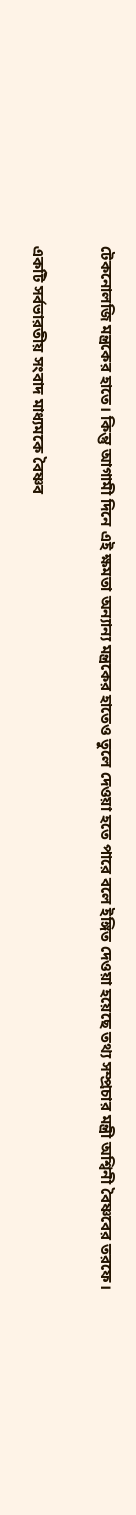টেকনোলজি মন্ত্রকের হাতে। কিন্তু আগামী দিনে এই ক্ষমতা অন্যান্য মন্ত্রকের হাতেও তুলে দেওয়া হতে পারে বলে ইঙ্গিত দেওয়া হয়েছে তথ্য সম্প্রচার মন্ত্রী অশ্বিনী বৈষ্ণবের তরফে।

একটি সর্বভারতীয় সংবাদ মাধ্যমকে বৈষ্ণব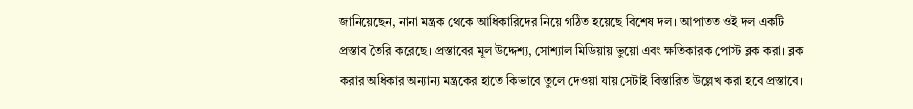জানিয়েছেন, নানা মন্ত্রক থেকে আধিকারিদের নিয়ে গঠিত হয়েছে বিশেষ দল। আপাতত ওই দল একটি প্রস্তাব তৈরি করেছে। প্রস্তাবের মূল উদ্দেশ্য, সোশ্যাল মিডিয়ায় ভুয়ো এবং ক্ষতিকারক পোস্ট ব্লক করা। ব্লক করার অধিকার অন্যান্য মন্ত্রকের হাতে কিভাবে তুলে দেওয়া যায় সেটাই বিস্তারিত উল্লেখ করা হবে প্রস্তাবে।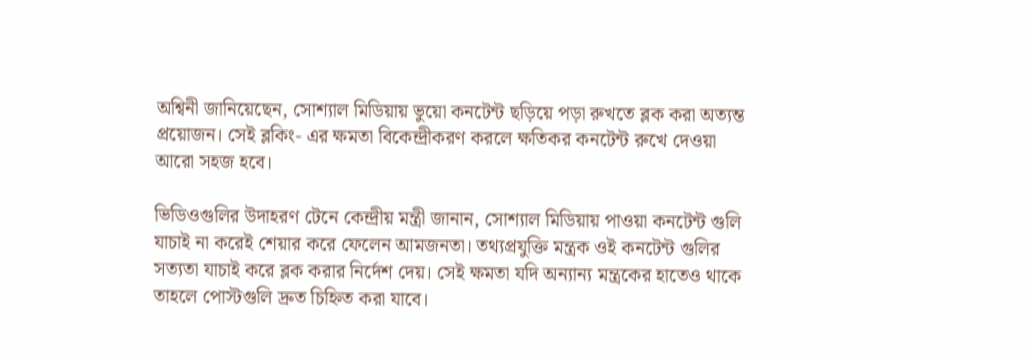অশ্বিনী জানিয়েছেন, সোশ্যাল মিডিয়ায় ভুয়ো কনটেন্ট ছড়িয়ে পড়া রুখতে ব্লক করা অত্যন্ত প্রয়োজন। সেই ব্লকিং- এর ক্ষমতা বিকেন্দ্রীকরণ করলে ক্ষতিকর কনটেন্ট রুখে দেওয়া আরো সহজ হবে।

ভিডিওগুলির উদাহরণ টেনে কেন্দ্রীয় মন্ত্রী জানান, সোশ্যাল মিডিয়ায় পাওয়া কনটেন্ট গুলি যাচাই না করেই শেয়ার করে ফেলেন আমজনতা। তথ্যপ্রযুক্তি মন্ত্রক ওই কনটেন্ট গুলির সত্যতা যাচাই করে ব্লক করার নির্দেশ দেয়। সেই ক্ষমতা যদি অন্যান্য মন্ত্রকের হাতেও থাকে তাহলে পোস্টগুলি দ্রুত চিহ্নিত করা যাবে।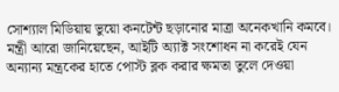সোশ্যাল মিডিয়ায় ভুয়ো কনটেন্ট ছড়ানোর মাত্রা অনেকখানি কমবে। মন্ত্রী আরো জানিয়েছেন, আইটি অ্যাক্ট সংশোধন না করেই যেন অন্যান্য মন্ত্রকের হাতে পোস্ট ব্লক করার ক্ষমতা তুলে দেওয়া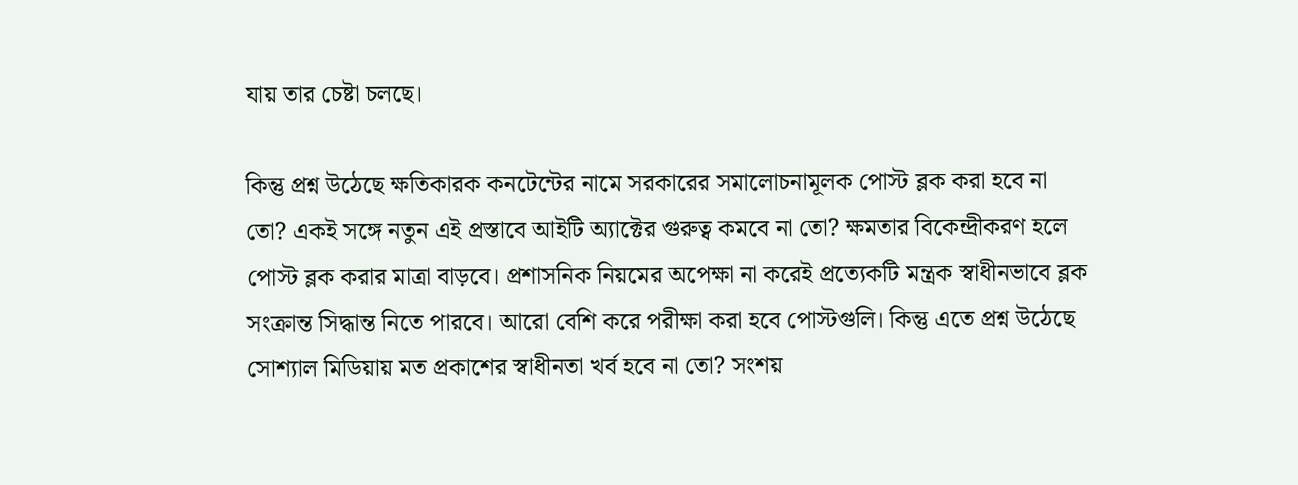যায় তার চেষ্টা চলছে।

কিন্তু প্রশ্ন উঠেছে ক্ষতিকারক কনটেন্টের নামে সরকারের সমালোচনামূলক পোস্ট ব্লক করা হবে না তো? একই সঙ্গে নতুন এই প্রস্তাবে আইটি অ্যাক্টের গুরুত্ব কমবে না তো? ক্ষমতার বিকেন্দ্রীকরণ হলে পোস্ট ব্লক করার মাত্রা বাড়বে। প্রশাসনিক নিয়মের অপেক্ষা না করেই প্রত্যেকটি মন্ত্রক স্বাধীনভাবে ব্লক সংক্রান্ত সিদ্ধান্ত নিতে পারবে। আরো বেশি করে পরীক্ষা করা হবে পোস্টগুলি। কিন্তু এতে প্রশ্ন উঠেছে সোশ্যাল মিডিয়ায় মত প্রকাশের স্বাধীনতা খর্ব হবে না তো? সংশয়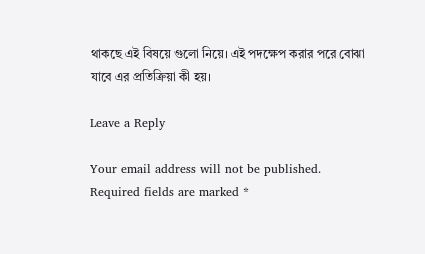থাকছে এই বিষয়ে গুলো নিয়ে। এই পদক্ষেপ করার পরে বোঝা যাবে এর প্রতিক্রিয়া কী হয়।

Leave a Reply

Your email address will not be published. Required fields are marked *